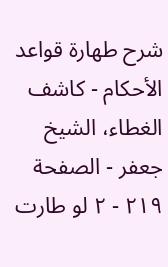شرح طهارة قواعد الأحكام - كاشف الغطاء، الشيخ جعفر - الصفحة ٢١٩ - ٢ لو طارت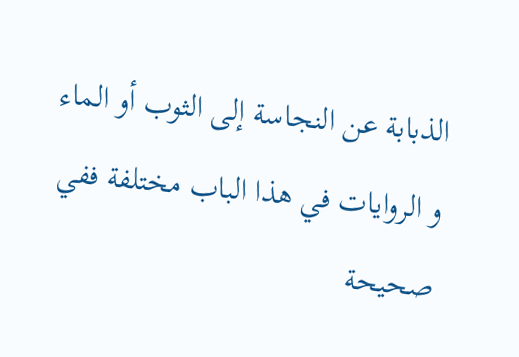الذبابة عن النجاسة إلى الثوب أو الماء
و الروايات في هذا الباب مختلفة ففي صحيحة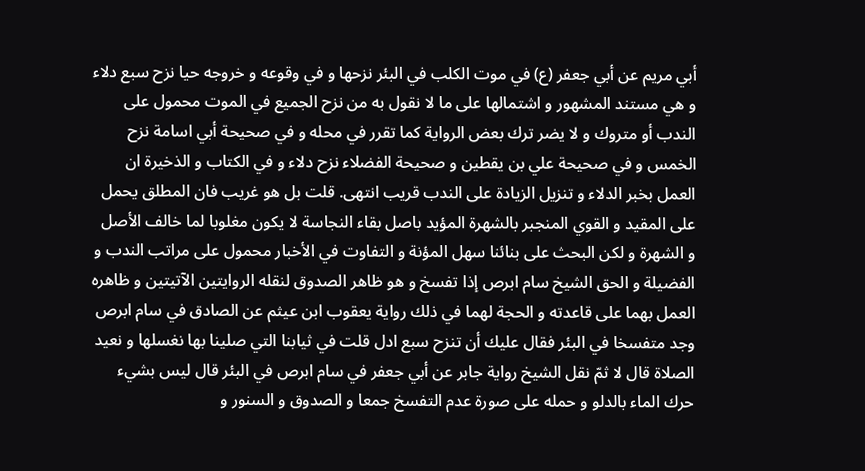أبي مريم عن أبي جعفر (ع) في موت الكلب في البئر نزحها و في وقوعه و خروجه حيا نزح سبع دلاء و هي مستند المشهور و اشتمالها على ما لا نقول به من نزح الجميع في الموت محمول على الندب أو متروك و لا يضر ترك بعض الرواية كما تقرر في محله و في صحيحة أبي اسامة نزح الخمس و في صحيحة علي بن يقطين و صحيحة الفضلاء نزح دلاء و في الكتاب و الذخيرة ان العمل بخبر الدلاء و تنزيل الزيادة على الندب قريب انتهى. قلت بل هو غريب فان المطلق يحمل على المقيد و القوي المنجبر بالشهرة المؤيد باصل بقاء النجاسة لا يكون مغلوبا لما خالف الأصل و الشهرة و لكن البحث على بنائنا سهل المؤنة و التفاوت في الأخبار محمول على مراتب الندب و الفضيلة و الحق الشيخ سام ابرص إذا تفسخ و هو ظاهر الصدوق لنقله الروايتين الآتيتين و ظاهره العمل بهما على قاعدته و الحجة لهما في ذلك رواية يعقوب ابن عيثم عن الصادق في سام ابرص وجد متفسخا في البئر فقال عليك أن تنزح سبع ادل قلت في ثيابنا التي صلينا بها نغسلها و نعيد الصلاة قال لا ثمّ نقل الشيخ رواية جابر عن أبي جعفر في سام ابرص في البئر قال ليس بشيء حرك الماء بالدلو و حمله على صورة عدم التفسخ جمعا و الصدوق و السنور و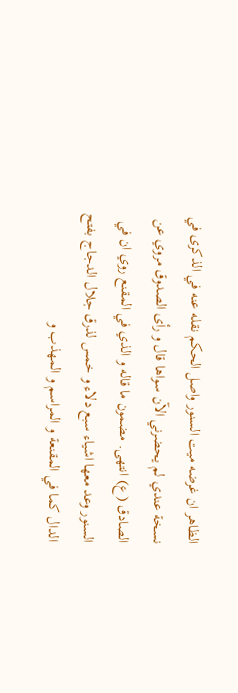الظاهر ان غرضه ميت السنور واصل الحكم نقله عنه في الذكرى في نسخة عندي لم يحضرني الآن سواها قال و رأى الصدوق مروي عن الصادق (ع) انتهى. مضمون ما قاله و الذي في المقنع روي ان في السنور وعد معها اشياء سبع دلاء و خمس لذرق جلال الدجاج بفتح الدال كما في المقنعة و المراسم و المهذب و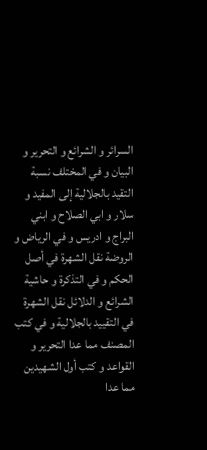السرائر و الشرائع و التحرير و البيان و في المختلف نسبة التقيد بالجلالية إلى المفيد و سلار و ابي الصلاح و ابني البراج و ادريس و في الرياض و الروضة نقل الشهرة في أصل الحكم و في التذكرة و حاشية الشرائع و الدلائل نقل الشهرة في التقييد بالجلالية و في كتب المصنف مما عدا التحرير و القواعد و كتب أول الشهيدين مما عدا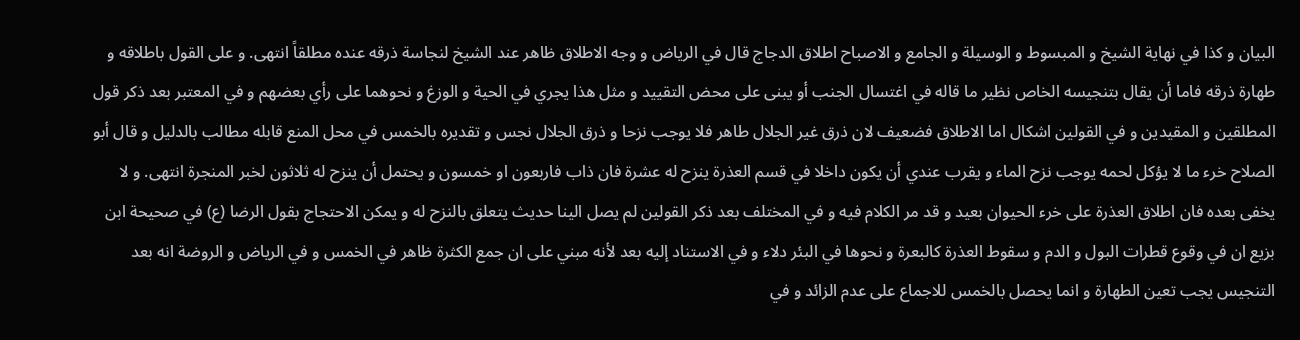البيان و كذا في نهاية الشيخ و المبسوط و الوسيلة و الجامع و الاصباح اطلاق الدجاج قال في الرياض و وجه الاطلاق ظاهر عند الشيخ لنجاسة ذرقه عنده مطلقاً انتهى. و على القول باطلاقه و طهارة ذرقه فاما أن يقال بتنجيسه الخاص نظير ما قاله في اغتسال الجنب أو يبنى على محض التقييد و مثل هذا يجري في الحية و الوزغ و نحوهما على رأي بعضهم و في المعتبر بعد ذكر قول المطلقين و المقيدين و في القولين اشكال اما الاطلاق فضعيف لان ذرق غير الجلال طاهر فلا يوجب نزحا و ذرق الجلال نجس و تقديره بالخمس في محل المنع قابله مطالب بالدليل و قال أبو الصلاح خرء ما لا يؤكل لحمه يوجب نزح الماء و يقرب عندي أن يكون داخلا في قسم العذرة ينزح له عشرة فان ذاب فاربعون او خمسون و يحتمل أن ينزح له ثلاثون لخبر المنجرة انتهى. و لا يخفى بعده فان اطلاق العذرة على خرء الحيوان بعيد و قد مر الكلام فيه و في المختلف بعد ذكر القولين لم يصل الينا حديث يتعلق بالنزح له و يمكن الاحتجاج بقول الرضا (ع) في صحيحة ابن بزيع ان في وقوع قطرات البول و الدم و سقوط العذرة كالبعرة و نحوها في البئر دلاء و في الاستناد إليه بعد لأنه مبني على ان جمع الكثرة ظاهر في الخمس و في الرياض و الروضة انه بعد التنجيس يجب تعين الطهارة و انما يحصل بالخمس للاجماع على عدم الزائد و في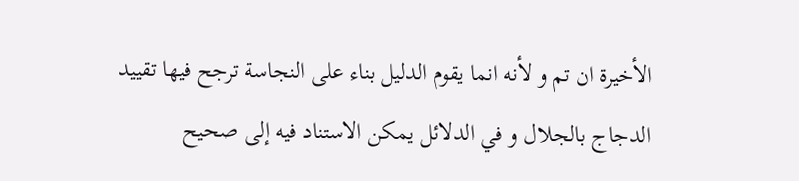الأخيرة ان تم و لأنه انما يقوم الدليل بناء على النجاسة ترجح فيها تقييد الدجاج بالجلال و في الدلائل يمكن الاستناد فيه إلى صحيح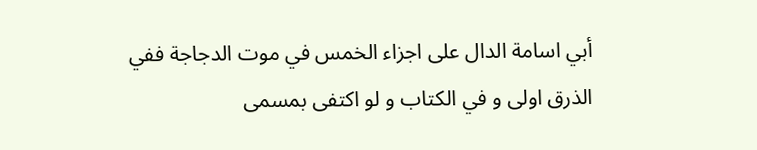أبي اسامة الدال على اجزاء الخمس في موت الدجاجة ففي الذرق اولى و في الكتاب و لو اكتفى بمسمى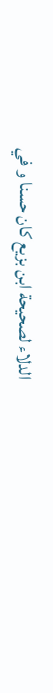الدلاء لصحيحة ابن بزيع كان حسنا و في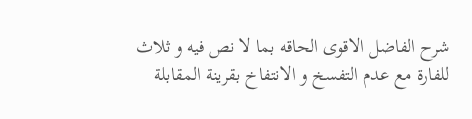شرح الفاضل الاقوى الحاقه بما لا نص فيه و ثلاث للفارة مع عدم التفسخ و الانتفاخ بقرينة المقابلة